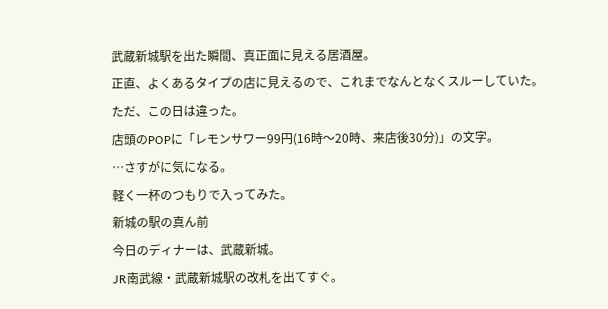武蔵新城駅を出た瞬間、真正面に見える居酒屋。
正直、よくあるタイプの店に見えるので、これまでなんとなくスルーしていた。
ただ、この日は違った。
店頭のPOPに「レモンサワー99円(16時〜20時、来店後30分)」の文字。
…さすがに気になる。
軽く一杯のつもりで入ってみた。
新城の駅の真ん前
今日のディナーは、武蔵新城。
JR南武線・武蔵新城駅の改札を出てすぐ。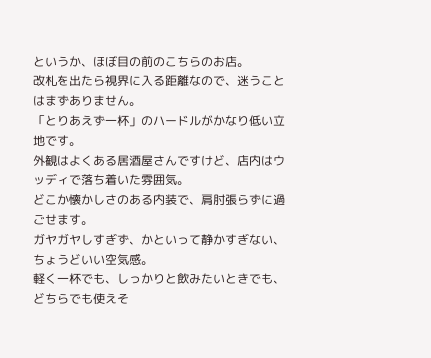というか、ほぼ目の前のこちらのお店。
改札を出たら視界に入る距離なので、迷うことはまずありません。
「とりあえず一杯」のハードルがかなり低い立地です。
外観はよくある居酒屋さんですけど、店内はウッディで落ち着いた雰囲気。
どこか懐かしさのある内装で、肩肘張らずに過ごせます。
ガヤガヤしすぎず、かといって静かすぎない、ちょうどいい空気感。
軽く一杯でも、しっかりと飲みたいときでも、どちらでも使えそ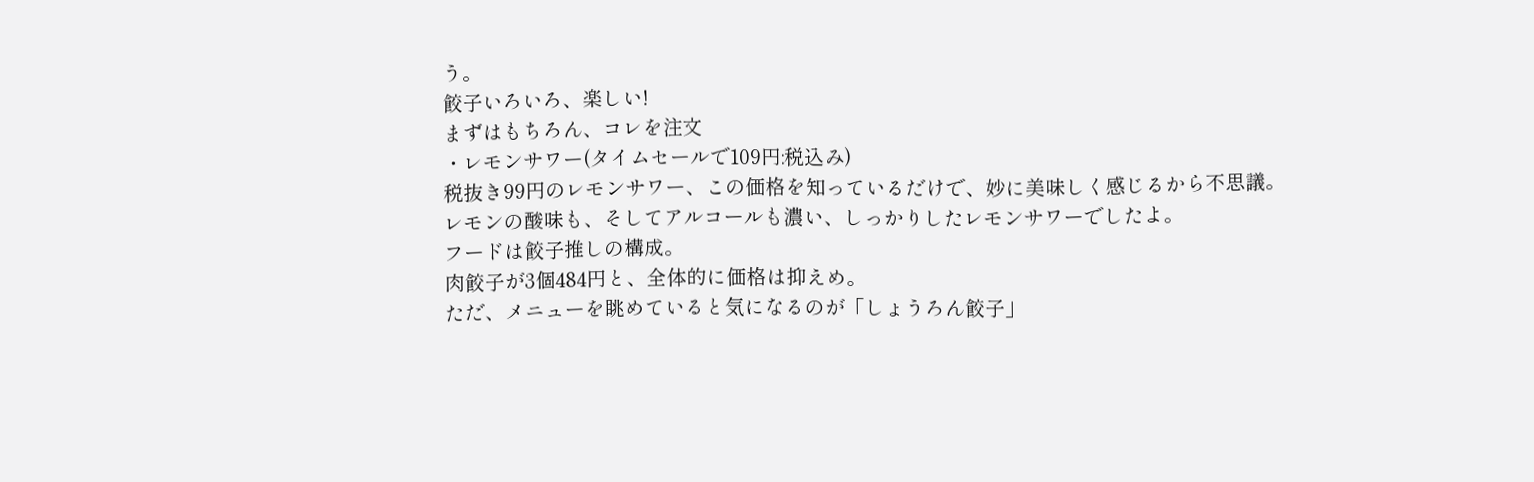う。
餃子いろいろ、楽しい!
まずはもちろん、コレを注文
・レモンサワー(タイムセールで109円:税込み)
税抜き99円のレモンサワー、この価格を知っているだけで、妙に美味しく感じるから不思議。
レモンの酸味も、そしてアルコールも濃い、しっかりしたレモンサワーでしたよ。
フードは餃子推しの構成。
肉餃子が3個484円と、全体的に価格は抑えめ。
ただ、メニューを眺めていると気になるのが「しょうろん餃子」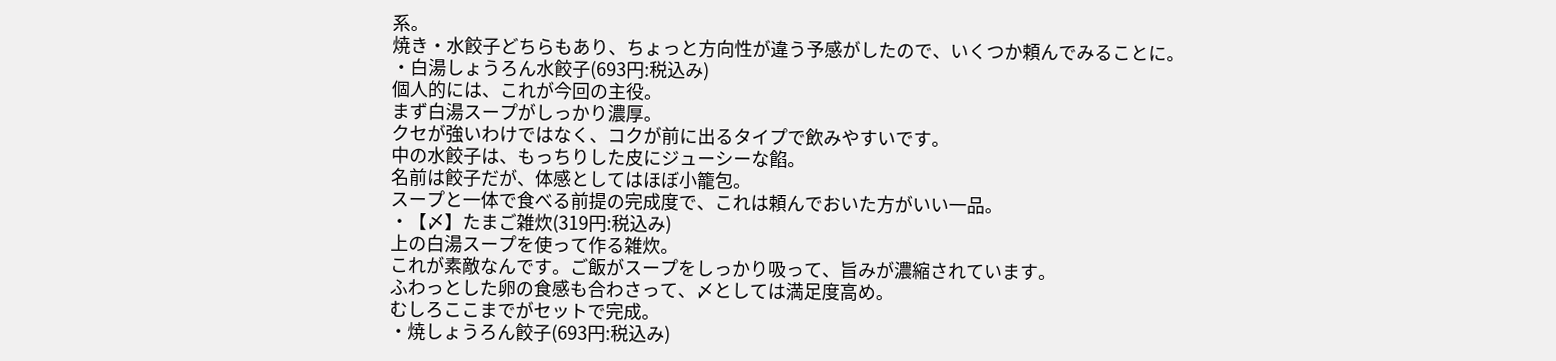系。
焼き・水餃子どちらもあり、ちょっと方向性が違う予感がしたので、いくつか頼んでみることに。
・白湯しょうろん水餃子(693円:税込み)
個人的には、これが今回の主役。
まず白湯スープがしっかり濃厚。
クセが強いわけではなく、コクが前に出るタイプで飲みやすいです。
中の水餃子は、もっちりした皮にジューシーな餡。
名前は餃子だが、体感としてはほぼ小籠包。
スープと一体で食べる前提の完成度で、これは頼んでおいた方がいい一品。
・【〆】たまご雑炊(319円:税込み)
上の白湯スープを使って作る雑炊。
これが素敵なんです。ご飯がスープをしっかり吸って、旨みが濃縮されています。
ふわっとした卵の食感も合わさって、〆としては満足度高め。
むしろここまでがセットで完成。
・焼しょうろん餃子(693円:税込み)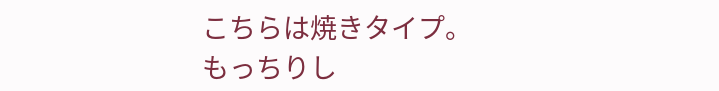こちらは焼きタイプ。
もっちりし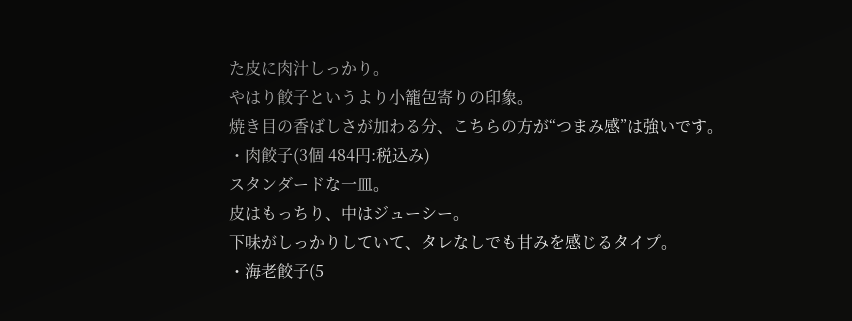た皮に肉汁しっかり。
やはり餃子というより小籠包寄りの印象。
焼き目の香ばしさが加わる分、こちらの方が“つまみ感”は強いです。
・肉餃子(3個 484円:税込み)
スタンダードな一皿。
皮はもっちり、中はジューシー。
下味がしっかりしていて、タレなしでも甘みを感じるタイプ。
・海老餃子(5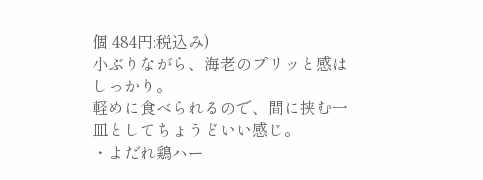個 484円:税込み)
小ぶりながら、海老のプリッと感はしっかり。
軽めに食べられるので、間に挟む一皿としてちょうどいい感じ。
・よだれ鶏ハー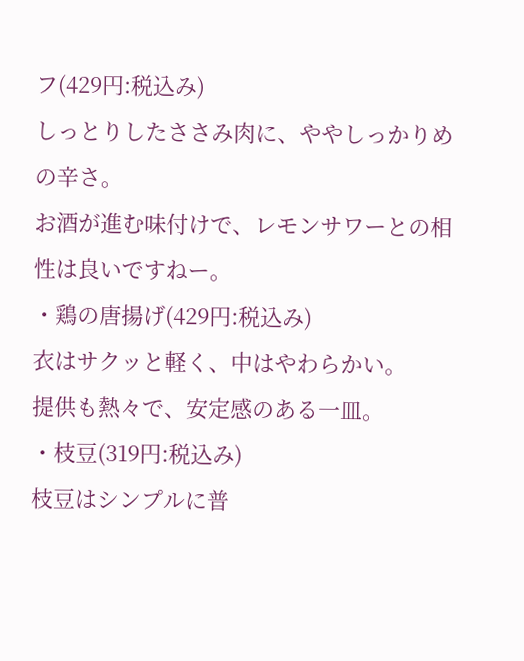フ(429円:税込み)
しっとりしたささみ肉に、ややしっかりめの辛さ。
お酒が進む味付けで、レモンサワーとの相性は良いですねー。
・鶏の唐揚げ(429円:税込み)
衣はサクッと軽く、中はやわらかい。
提供も熱々で、安定感のある一皿。
・枝豆(319円:税込み)
枝豆はシンプルに普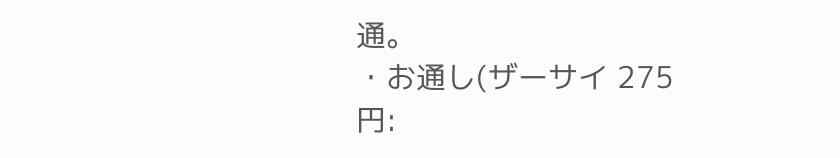通。
・お通し(ザーサイ 275円: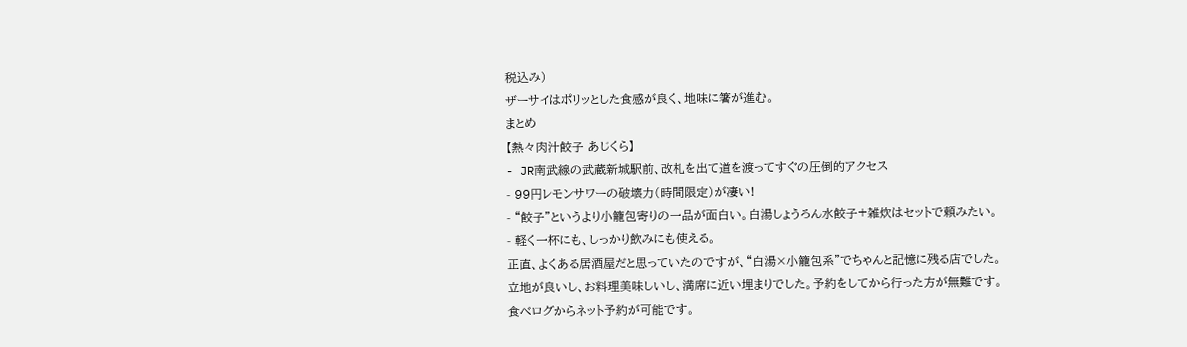税込み)
ザーサイはポリッとした食感が良く、地味に箸が進む。
まとめ
【熱々肉汁餃子 あじくら】
- JR南武線の武蔵新城駅前、改札を出て道を渡ってすぐの圧倒的アクセス
- 99円レモンサワーの破壊力(時間限定)が凄い!
- “餃子”というより小籠包寄りの一品が面白い。白湯しょうろん水餃子+雑炊はセットで頼みたい。
- 軽く一杯にも、しっかり飲みにも使える。
正直、よくある居酒屋だと思っていたのですが、“白湯×小籠包系”でちゃんと記憶に残る店でした。
立地が良いし、お料理美味しいし、満席に近い埋まりでした。予約をしてから行った方が無難です。
食べログからネット予約が可能です。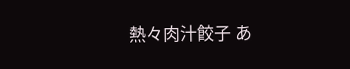熱々肉汁餃子 あ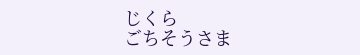じくら
ごちそうさま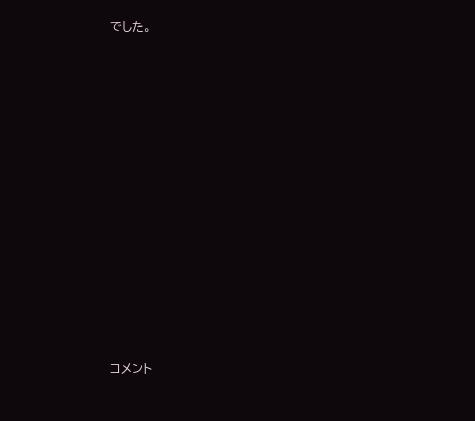でした。














コメント